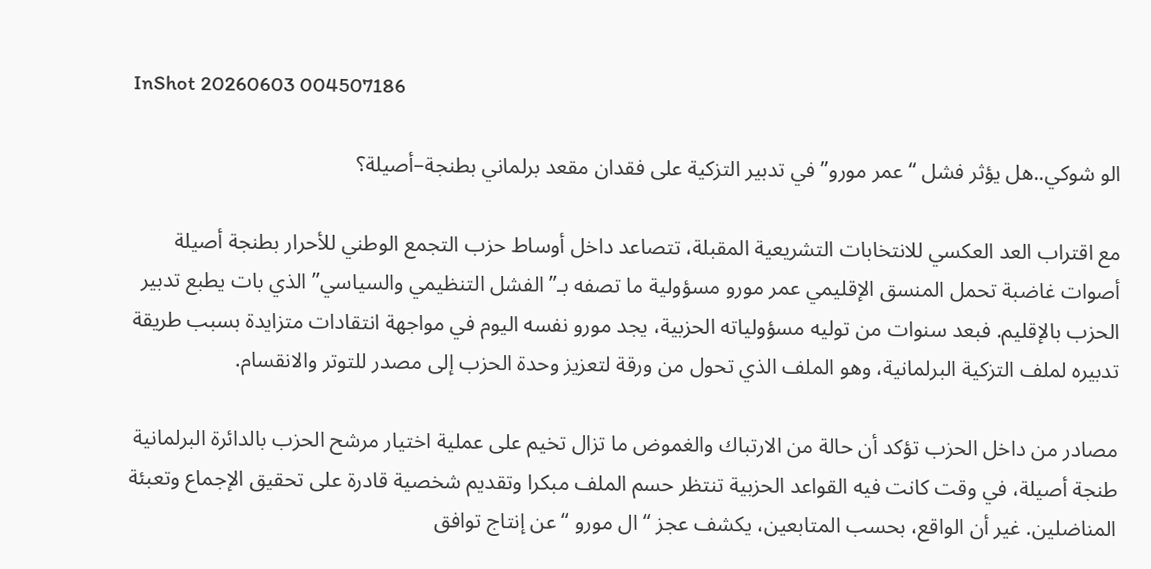InShot 20260603 004507186

الو شوكي..هل يؤثر فشل “عمر مورو” في تدبير التزكية على فقدان مقعد برلماني بطنجة–أصيلة؟

مع اقتراب العد العكسي للانتخابات التشريعية المقبلة، تتصاعد داخل أوساط حزب التجمع الوطني للأحرار بطنجة أصيلة أصوات غاضبة تحمل المنسق الإقليمي عمر مورو مسؤولية ما تصفه بـ”الفشل التنظيمي والسياسي” الذي بات يطبع تدبير الحزب بالإقليم. فبعد سنوات من توليه مسؤولياته الحزبية، يجد مورو نفسه اليوم في مواجهة انتقادات متزايدة بسبب طريقة تدبيره لملف التزكية البرلمانية، وهو الملف الذي تحول من ورقة لتعزيز وحدة الحزب إلى مصدر للتوتر والانقسام.

مصادر من داخل الحزب تؤكد أن حالة من الارتباك والغموض ما تزال تخيم على عملية اختيار مرشح الحزب بالدائرة البرلمانية طنجة أصيلة، في وقت كانت فيه القواعد الحزبية تنتظر حسم الملف مبكرا وتقديم شخصية قادرة على تحقيق الإجماع وتعبئة المناضلين. غير أن الواقع، بحسب المتابعين، يكشف عجز “ال مورو “عن إنتاج توافق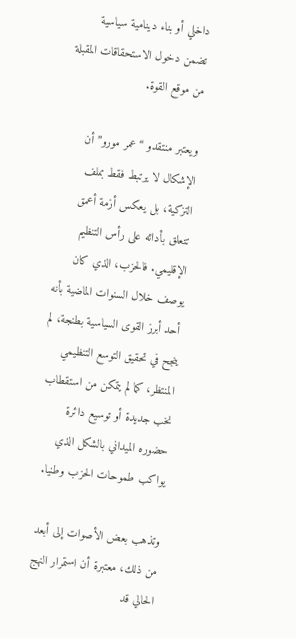داخلي أو بناء دينامية سياسية تضمن دخول الاستحقاقات المقبلة من موقع القوة.

ويعتبر منتقدو “عمر مورو” أن الإشكال لا يرتبط فقط بملف التزكية، بل يعكس أزمة أعمق تتعلق بأدائه على رأس التنظيم الإقليمي. فالحزب، الذي كان يوصف خلال السنوات الماضية بأنه أحد أبرز القوى السياسية بطنجة، لم ينجح في تحقيق التوسع التنظيمي المنتظر، كما لم يتمكن من استقطاب نخب جديدة أو توسيع دائرة حضوره الميداني بالشكل الذي يواكب طموحات الحزب وطنيا.

وتذهب بعض الأصوات إلى أبعد من ذلك، معتبرة أن استمرار النهج الحالي قد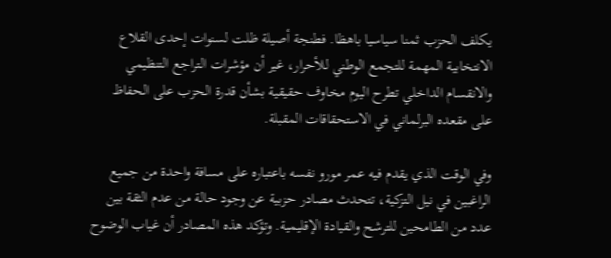يكلف الحزب ثمنا سياسيا باهظا. فطنجة أصيلة ظلت لسنوات إحدى القلاع الانتخابية المهمة للتجمع الوطني للأحرار، غير أن مؤشرات التراجع التنظيمي والانقسام الداخلي تطرح اليوم مخاوف حقيقية بشأن قدرة الحزب على الحفاظ على مقعده البرلماني في الاستحقاقات المقبلة.

وفي الوقت الذي يقدم فيه عمر مورو نفسه باعتباره على مسافة واحدة من جميع الراغبين في نيل التزكية، تتحدث مصادر حزبية عن وجود حالة من عدم الثقة بين عدد من الطامحين للترشح والقيادة الإقليمية. وتؤكد هذه المصادر أن غياب الوضوح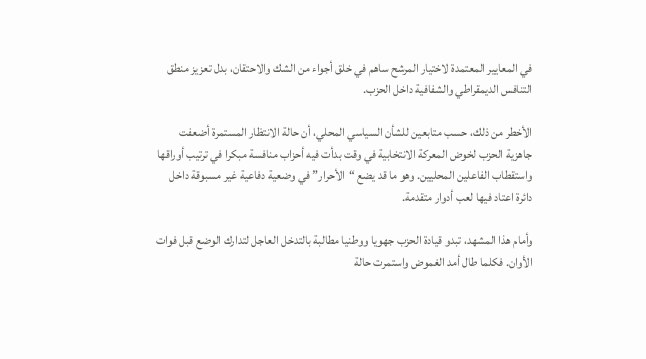في المعايير المعتمدة لاختيار المرشح ساهم في خلق أجواء من الشك والاحتقان، بدل تعزيز منطق التنافس الديمقراطي والشفافية داخل الحزب.

الأخطر من ذلك، حسب متابعين للشأن السياسي المحلي، أن حالة الانتظار المستمرة أضعفت جاهزية الحزب لخوض المعركة الانتخابية في وقت بدأت فيه أحزاب منافسة مبكرا في ترتيب أوراقها واستقطاب الفاعلين المحليين. وهو ما قد يضع “الأحرار” في وضعية دفاعية غير مسبوقة داخل دائرة اعتاد فيها لعب أدوار متقدمة.

وأمام هذا المشهد، تبدو قيادة الحزب جهويا ووطنيا مطالبة بالتدخل العاجل لتدارك الوضع قبل فوات الأوان. فكلما طال أمد الغموض واستمرت حالة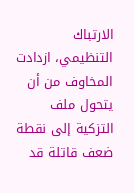الارتباك التنظيمي، ازدادت المخاوف من أن يتحول ملف التزكية إلى نقطة ضعف قاتلة قد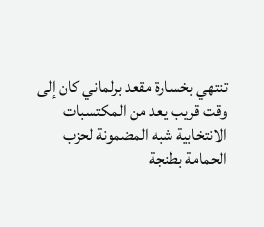تنتهي بخسارة مقعد برلماني كان إلى وقت قريب يعد من المكتسبات الانتخابية شبه المضمونة لحزب الحمامة بطنجة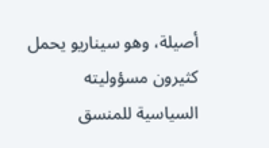أصيلة، وهو سيناريو يحمل كثيرون مسؤوليته السياسية للمنسق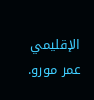الإقليمي عمر مورو.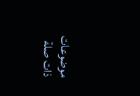موضوعات ذات صلة